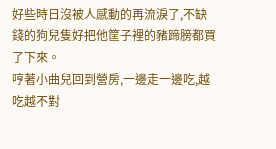好些時日沒被人感動的再流淚了,不缺錢的狗兒隻好把他筐子裡的豬蹄膀都買了下來。
哼著小曲兒回到營房,一邊走一邊吃,越吃越不對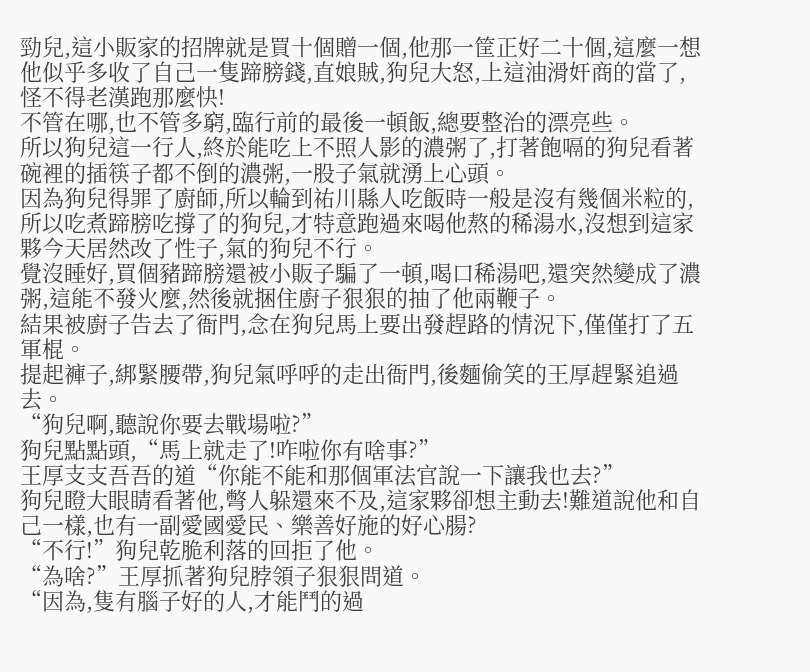勁兒,這小販家的招牌就是買十個贈一個,他那一筐正好二十個,這麼一想他似乎多收了自己一隻蹄膀錢,直娘賊,狗兒大怒,上這油滑奸商的當了,怪不得老漢跑那麼快!
不管在哪,也不管多窮,臨行前的最後一頓飯,總要整治的漂亮些。
所以狗兒這一行人,終於能吃上不照人影的濃粥了,打著飽嗝的狗兒看著碗裡的插筷子都不倒的濃粥,一股子氣就湧上心頭。
因為狗兒得罪了廚師,所以輪到祐川縣人吃飯時一般是沒有幾個米粒的,所以吃煮蹄膀吃撐了的狗兒,才特意跑過來喝他熬的稀湯水,沒想到這家夥今天居然改了性子,氣的狗兒不行。
覺沒睡好,買個豬蹄膀還被小販子騙了一頓,喝口稀湯吧,還突然變成了濃粥,這能不發火麼,然後就捆住廚子狠狠的抽了他兩鞭子。
結果被廚子告去了衙門,念在狗兒馬上要出發趕路的情況下,僅僅打了五軍棍。
提起褲子,綁緊腰帶,狗兒氣呼呼的走出衙門,後麵偷笑的王厚趕緊追過去。
“狗兒啊,聽說你要去戰場啦?”
狗兒點點頭,“馬上就走了!咋啦你有啥事?”
王厚支支吾吾的道“你能不能和那個軍法官說一下讓我也去?”
狗兒瞪大眼睛看著他,彆人躲還來不及,這家夥卻想主動去!難道說他和自己一樣,也有一副愛國愛民、樂善好施的好心腸?
“不行!”狗兒乾脆利落的回拒了他。
“為啥?”王厚抓著狗兒脖領子狠狠問道。
“因為,隻有腦子好的人,才能鬥的過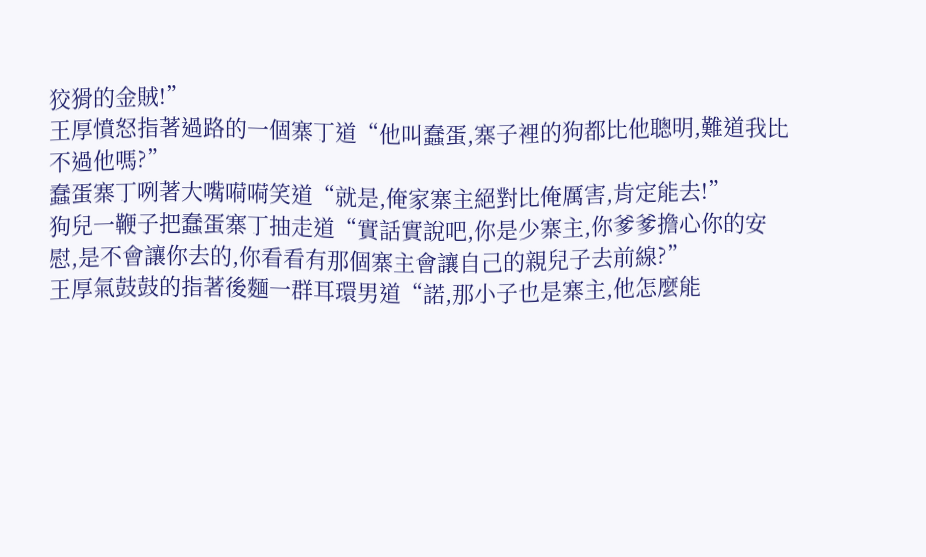狡猾的金賊!”
王厚憤怒指著過路的一個寨丁道“他叫蠢蛋,寨子裡的狗都比他聰明,難道我比不過他嗎?”
蠢蛋寨丁咧著大嘴嗬嗬笑道“就是,俺家寨主絕對比俺厲害,肯定能去!”
狗兒一鞭子把蠢蛋寨丁抽走道“實話實說吧,你是少寨主,你爹爹擔心你的安慰,是不會讓你去的,你看看有那個寨主會讓自己的親兒子去前線?”
王厚氣鼓鼓的指著後麵一群耳環男道“諾,那小子也是寨主,他怎麼能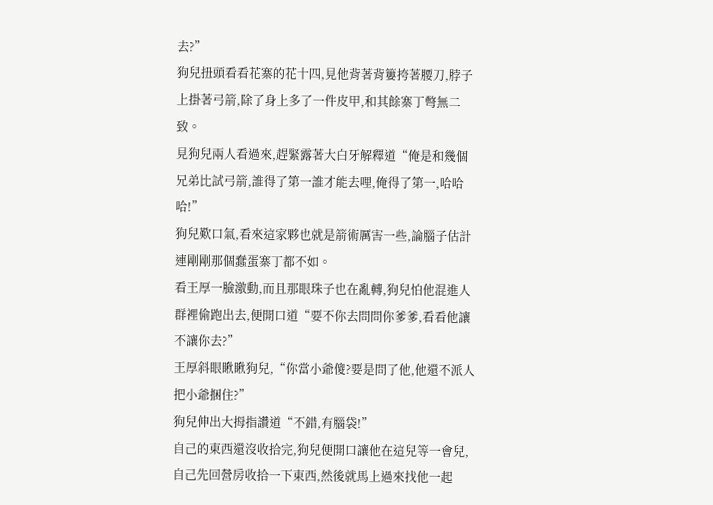去?”
狗兒扭頭看看花寨的花十四,見他背著背簍挎著腰刀,脖子上掛著弓箭,除了身上多了一件皮甲,和其餘寨丁彆無二致。
見狗兒兩人看過來,趕緊露著大白牙解釋道“俺是和幾個兄弟比試弓箭,誰得了第一誰才能去哩,俺得了第一,哈哈哈!”
狗兒歎口氣,看來這家夥也就是箭術厲害一些,論腦子估計連剛剛那個蠢蛋寨丁都不如。
看王厚一臉激動,而且那眼珠子也在亂轉,狗兒怕他混進人群裡偷跑出去,便開口道“要不你去問問你爹爹,看看他讓不讓你去?”
王厚斜眼瞅瞅狗兒,“你當小爺傻?要是問了他,他還不派人把小爺捆住?”
狗兒伸出大拇指讚道“不錯,有腦袋!”
自己的東西還沒收拾完,狗兒便開口讓他在這兒等一會兒,自己先回營房收拾一下東西,然後就馬上過來找他一起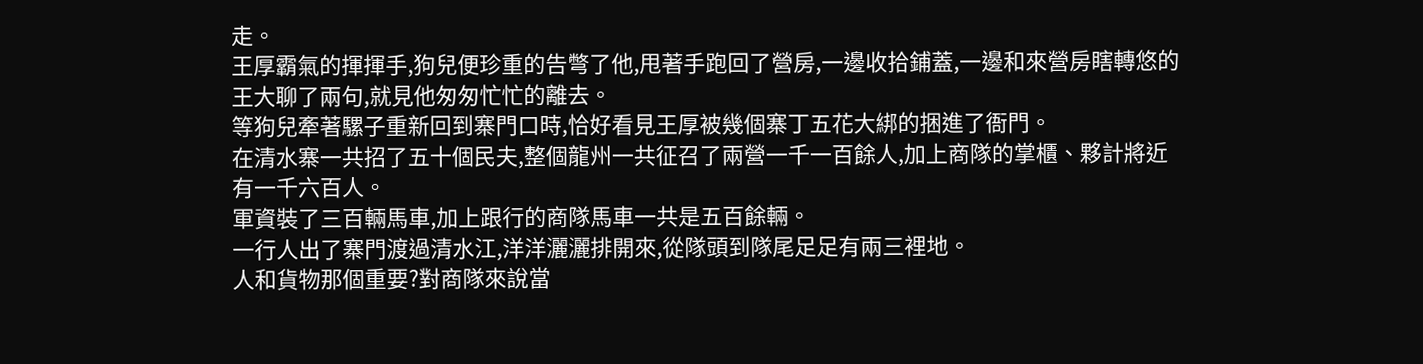走。
王厚霸氣的揮揮手,狗兒便珍重的告彆了他,甩著手跑回了營房,一邊收拾鋪蓋,一邊和來營房瞎轉悠的王大聊了兩句,就見他匆匆忙忙的離去。
等狗兒牽著騾子重新回到寨門口時,恰好看見王厚被幾個寨丁五花大綁的捆進了衙門。
在清水寨一共招了五十個民夫,整個龍州一共征召了兩營一千一百餘人,加上商隊的掌櫃、夥計將近有一千六百人。
軍資裝了三百輛馬車,加上跟行的商隊馬車一共是五百餘輛。
一行人出了寨門渡過清水江,洋洋灑灑排開來,從隊頭到隊尾足足有兩三裡地。
人和貨物那個重要?對商隊來說當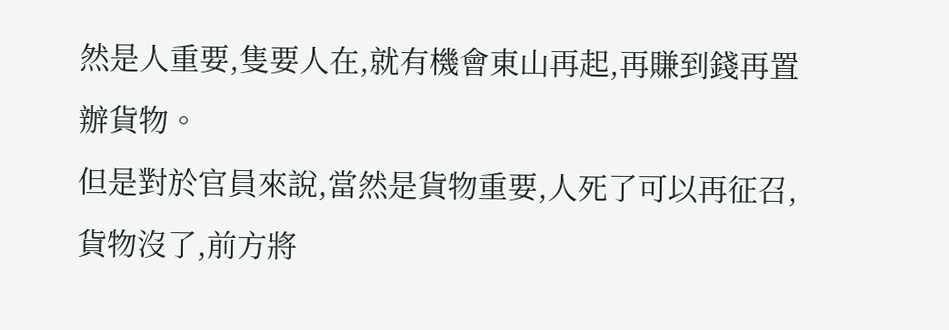然是人重要,隻要人在,就有機會東山再起,再賺到錢再置辦貨物。
但是對於官員來說,當然是貨物重要,人死了可以再征召,貨物沒了,前方將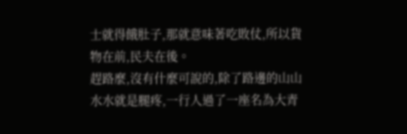士就得餓肚子,那就意味著吃敗仗,所以貨物在前,民夫在後。
趕路麼,沒有什麼可說的,除了路邊的山山水水就是腿疼,一行人過了一座名為大青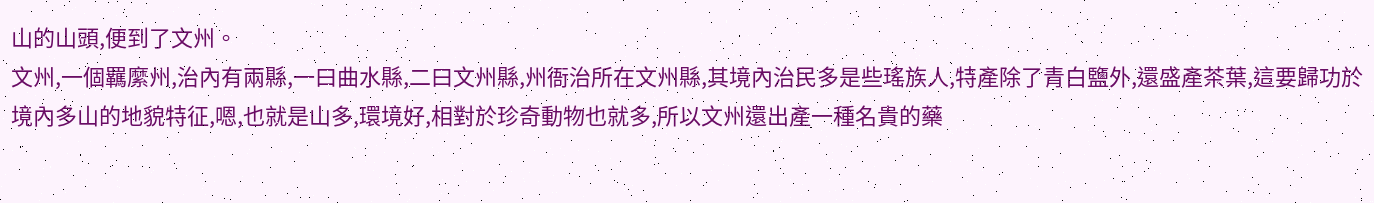山的山頭,便到了文州。
文州,一個羈縻州,治內有兩縣,一曰曲水縣,二曰文州縣,州衙治所在文州縣,其境內治民多是些瑤族人,特產除了青白鹽外,還盛產茶葉,這要歸功於境內多山的地貌特征,嗯,也就是山多,環境好,相對於珍奇動物也就多,所以文州還出產一種名貴的藥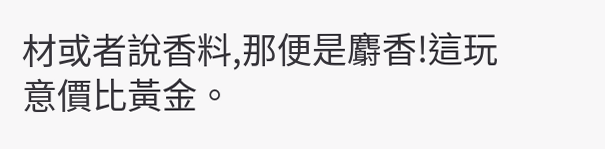材或者說香料,那便是麝香!這玩意價比黃金。